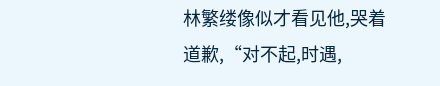林繁缕像似才看见他,哭着道歉,“对不起,时遇,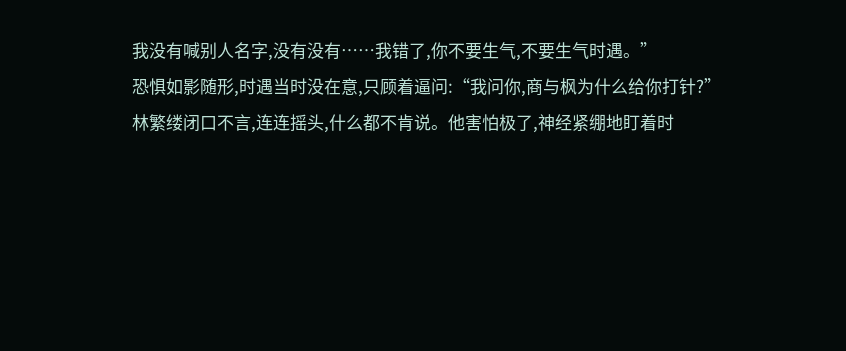我没有喊别人名字,没有没有……我错了,你不要生气,不要生气时遇。”
恐惧如影随形,时遇当时没在意,只顾着逼问:“我问你,商与枫为什么给你打针?”
林繁缕闭口不言,连连摇头,什么都不肯说。他害怕极了,神经紧绷地盯着时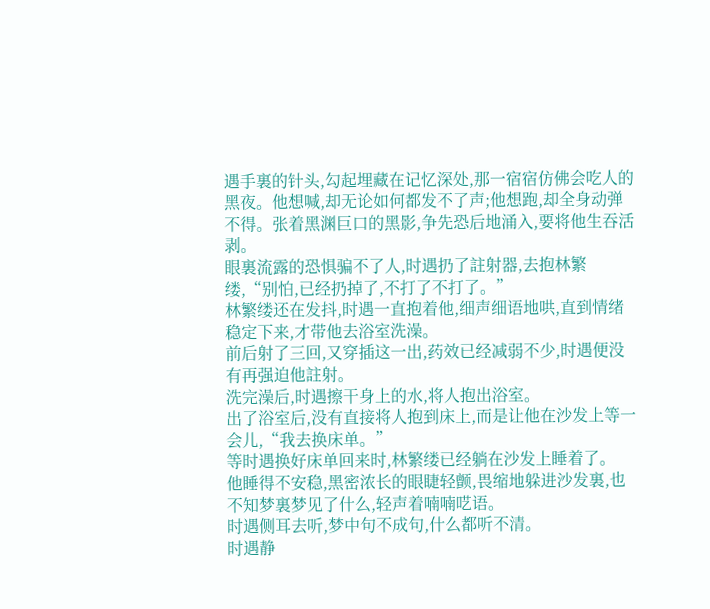遇手裏的针头,勾起埋藏在记忆深处,那一宿宿仿佛会吃人的黑夜。他想喊,却无论如何都发不了声;他想跑,却全身动弹不得。张着黑渊巨口的黑影,争先恐后地涌入,要将他生吞活剥。
眼裏流露的恐惧骗不了人,时遇扔了註射器,去抱林繁缕,“别怕,已经扔掉了,不打了不打了。”
林繁缕还在发抖,时遇一直抱着他,细声细语地哄,直到情绪稳定下来,才带他去浴室洗澡。
前后射了三回,又穿插这一出,药效已经减弱不少,时遇便没有再强迫他註射。
洗完澡后,时遇擦干身上的水,将人抱出浴室。
出了浴室后,没有直接将人抱到床上,而是让他在沙发上等一会儿,“我去换床单。”
等时遇换好床单回来时,林繁缕已经躺在沙发上睡着了。
他睡得不安稳,黑密浓长的眼睫轻颤,畏缩地躲进沙发裏,也不知梦裏梦见了什么,轻声着喃喃呓语。
时遇侧耳去听,梦中句不成句,什么都听不清。
时遇静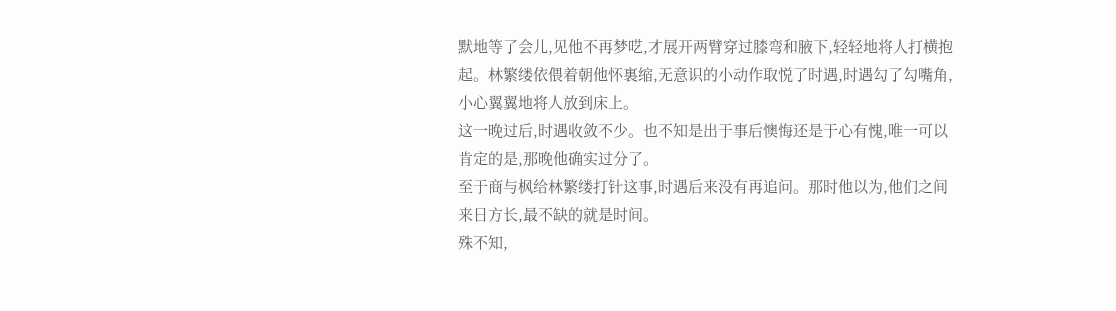默地等了会儿,见他不再梦呓,才展开两臂穿过膝弯和腋下,轻轻地将人打横抱起。林繁缕依偎着朝他怀裏缩,无意识的小动作取悦了时遇,时遇勾了勾嘴角,小心翼翼地将人放到床上。
这一晚过后,时遇收敛不少。也不知是出于事后懊悔还是于心有愧,唯一可以肯定的是,那晚他确实过分了。
至于商与枫给林繁缕打针这事,时遇后来没有再追问。那时他以为,他们之间来日方长,最不缺的就是时间。
殊不知,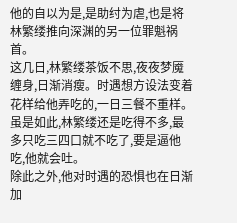他的自以为是,是助纣为虐,也是将林繁缕推向深渊的另一位罪魁祸首。
这几日,林繁缕茶饭不思,夜夜梦魇缠身,日渐消瘦。时遇想方设法变着花样给他弄吃的,一日三餐不重样。虽是如此,林繁缕还是吃得不多,最多只吃三四口就不吃了,要是逼他吃,他就会吐。
除此之外,他对时遇的恐惧也在日渐加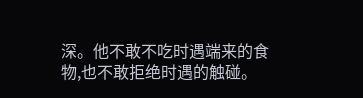深。他不敢不吃时遇端来的食物,也不敢拒绝时遇的触碰。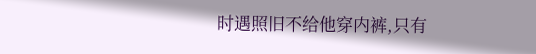时遇照旧不给他穿内裤,只有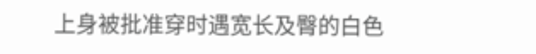上身被批准穿时遇宽长及臀的白色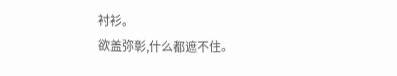衬衫。
欲盖弥彰,什么都遮不住。